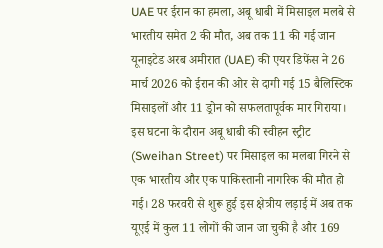UAE पर ईरान का हमला, अबू धाबी में मिसाइल मलबे से भारतीय समेत 2 की मौत, अब तक 11 की गई जान
यूनाइटेड अरब अमीरात (UAE) की एयर डिफेंस ने 26 मार्च 2026 को ईरान की ओर से दागी गई 15 बैलिस्टिक मिसाइलों और 11 ड्रोन को सफलतापूर्वक मार गिराया। इस घटना के दौरान अबू धाबी की स्वीहन स्ट्रीट (Sweihan Street) पर मिसाइल का मलबा गिरने से एक भारतीय और एक पाकिस्तानी नागरिक की मौत हो गई। 28 फरवरी से शुरू हुई इस क्षेत्रीय लड़ाई में अब तक यूएई में कुल 11 लोगों की जान जा चुकी है और 169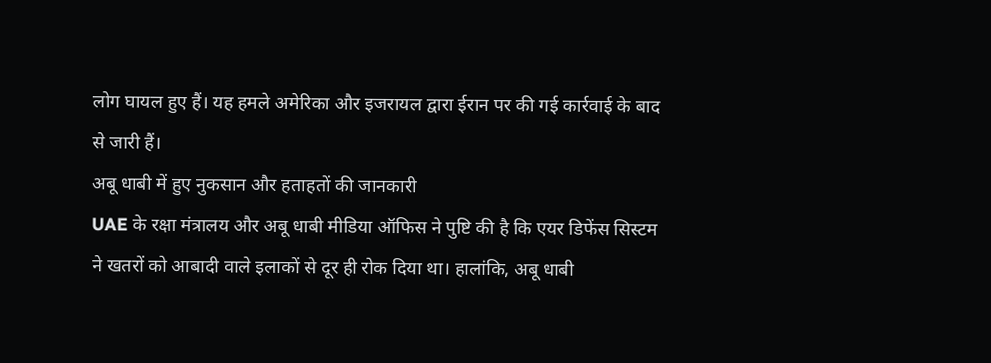लोग घायल हुए हैं। यह हमले अमेरिका और इजरायल द्वारा ईरान पर की गई कार्रवाई के बाद से जारी हैं।
अबू धाबी में हुए नुकसान और हताहतों की जानकारी
UAE के रक्षा मंत्रालय और अबू धाबी मीडिया ऑफिस ने पुष्टि की है कि एयर डिफेंस सिस्टम ने खतरों को आबादी वाले इलाकों से दूर ही रोक दिया था। हालांकि, अबू धाबी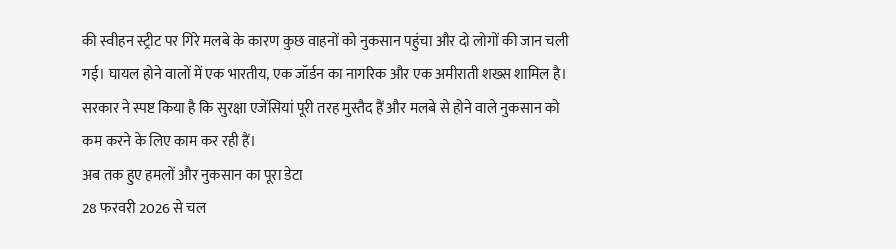की स्वीहन स्ट्रीट पर गिरे मलबे के कारण कुछ वाहनों को नुकसान पहुंचा और दो लोगों की जान चली गई। घायल होने वालों में एक भारतीय, एक जॉर्डन का नागरिक और एक अमीराती शख्स शामिल है। सरकार ने स्पष्ट किया है कि सुरक्षा एजेंसियां पूरी तरह मुस्तैद हैं और मलबे से होने वाले नुकसान को कम करने के लिए काम कर रही हैं।
अब तक हुए हमलों और नुकसान का पूरा डेटा
28 फरवरी 2026 से चल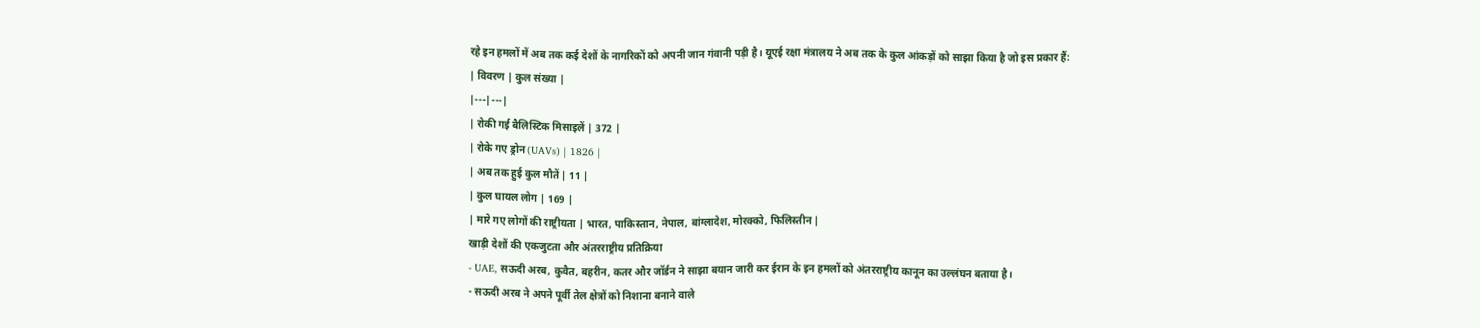रहे इन हमलों में अब तक कई देशों के नागरिकों को अपनी जान गंवानी पड़ी है। यूएई रक्षा मंत्रालय ने अब तक के कुल आंकड़ों को साझा किया है जो इस प्रकार हैं:
| विवरण | कुल संख्या |
|---|---|
| रोकी गई बैलिस्टिक मिसाइलें | 372 |
| रोके गए ड्रोन (UAVs) | 1826 |
| अब तक हुई कुल मौतें | 11 |
| कुल घायल लोग | 169 |
| मारे गए लोगों की राष्ट्रीयता | भारत, पाकिस्तान, नेपाल, बांग्लादेश, मोरक्को, फिलिस्तीन |
खाड़ी देशों की एकजुटता और अंतरराष्ट्रीय प्रतिक्रिया
- UAE, सऊदी अरब, कुवैत, बहरीन, कतर और जॉर्डन ने साझा बयान जारी कर ईरान के इन हमलों को अंतरराष्ट्रीय कानून का उल्लंघन बताया है।
- सऊदी अरब ने अपने पूर्वी तेल क्षेत्रों को निशाना बनाने वाले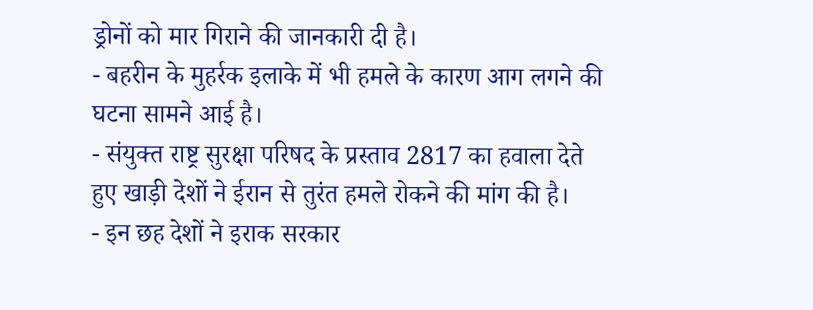ड्रोनों को मार गिराने की जानकारी दी है।
- बहरीन के मुहर्रक इलाके में भी हमले के कारण आग लगने की घटना सामने आई है।
- संयुक्त राष्ट्र सुरक्षा परिषद के प्रस्ताव 2817 का हवाला देते हुए खाड़ी देशों ने ईरान से तुरंत हमले रोकने की मांग की है।
- इन छह देशों ने इराक सरकार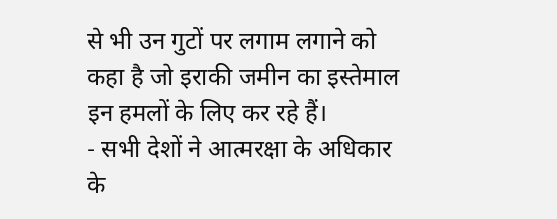से भी उन गुटों पर लगाम लगाने को कहा है जो इराकी जमीन का इस्तेमाल इन हमलों के लिए कर रहे हैं।
- सभी देशों ने आत्मरक्षा के अधिकार के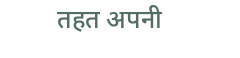तहत अपनी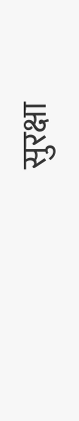सुरक्षा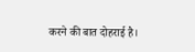करने की बात दोहराई है।